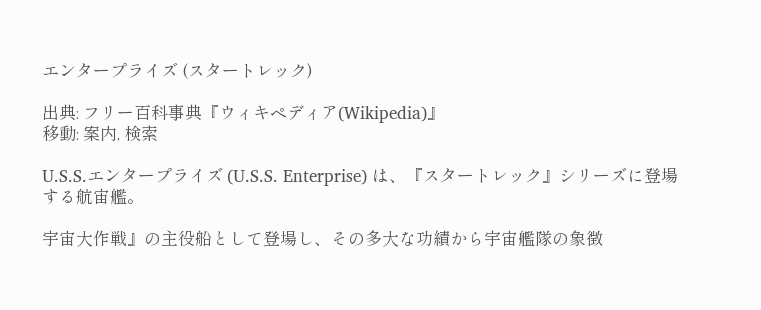エンタープライズ (スタートレック)

出典: フリー百科事典『ウィキペディア(Wikipedia)』
移動: 案内, 検索

U.S.S.エンタープライズ (U.S.S. Enterprise) は、『スタートレック』シリーズに登場する航宙艦。

宇宙大作戦』の主役船として登場し、その多大な功績から宇宙艦隊の象徴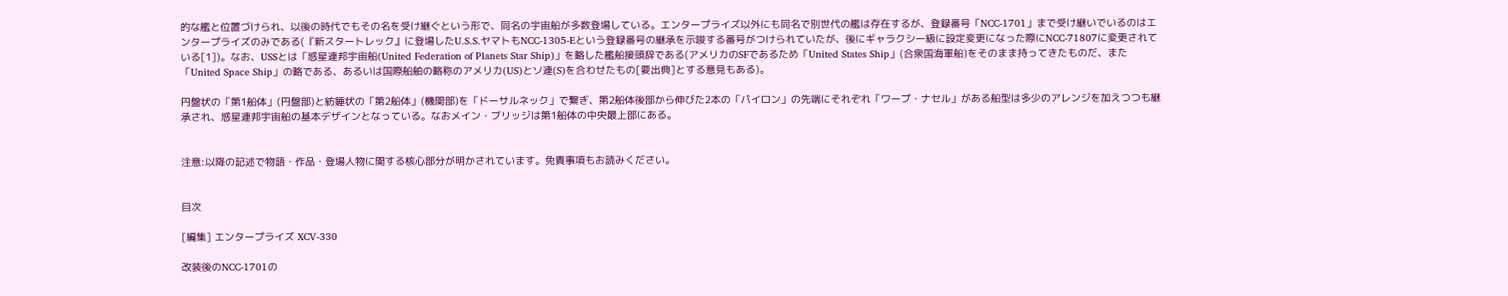的な艦と位置づけられ、以後の時代でもその名を受け継ぐという形で、同名の宇宙船が多数登場している。エンタープライズ以外にも同名で別世代の艦は存在するが、登録番号「NCC-1701」まで受け継いでいるのはエンタープライズのみである(『新スタートレック』に登場したU.S.S.ヤマトもNCC-1305-Eという登録番号の継承を示唆する番号がつけられていたが、後にギャラクシー級に設定変更になった際にNCC-71807に変更されている[1])。なお、USSとは「惑星連邦宇宙船(United Federation of Planets Star Ship)」を略した艦船接頭辞である(アメリカのSFであるため「United States Ship」(合衆国海軍船)をそのまま持ってきたものだ、また「United Space Ship」の略である、あるいは国際船舶の略称のアメリカ(US)とソ連(S)を合わせたもの[要出典]とする意見もある)。

円盤状の「第1船体」(円盤部)と紡錘状の「第2船体」(機関部)を「ドーサルネック」で繋ぎ、第2船体後部から伸びた2本の「パイロン」の先端にそれぞれ「ワープ・ナセル」がある船型は多少のアレンジを加えつつも継承され、惑星連邦宇宙船の基本デザインとなっている。なおメイン・ブリッジは第1船体の中央最上部にある。


注意:以降の記述で物語・作品・登場人物に関する核心部分が明かされています。免責事項もお読みください。


目次

[編集] エンタープライズ XCV-330

改装後のNCC-1701の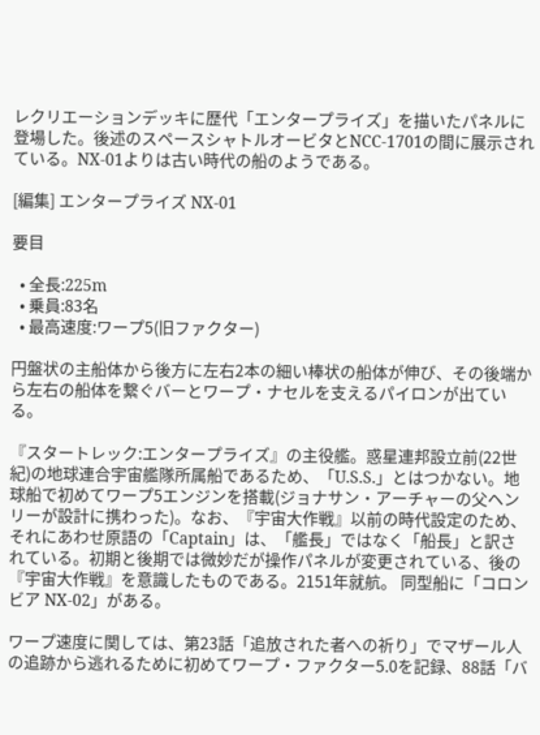レクリエーションデッキに歴代「エンタープライズ」を描いたパネルに登場した。後述のスペースシャトルオービタとNCC-1701の間に展示されている。NX-01よりは古い時代の船のようである。

[編集] エンタープライズ NX-01

要目

  • 全長:225m
  • 乗員:83名
  • 最高速度:ワープ5(旧ファクター)

円盤状の主船体から後方に左右2本の細い棒状の船体が伸び、その後端から左右の船体を繋ぐバーとワープ・ナセルを支えるパイロンが出ている。

『スタートレック:エンタープライズ』の主役艦。惑星連邦設立前(22世紀)の地球連合宇宙艦隊所属船であるため、「U.S.S.」とはつかない。地球船で初めてワープ5エンジンを搭載(ジョナサン・アーチャーの父ヘンリーが設計に携わった)。なお、『宇宙大作戦』以前の時代設定のため、それにあわせ原語の「Captain」は、「艦長」ではなく「船長」と訳されている。初期と後期では微妙だが操作パネルが変更されている、後の『宇宙大作戦』を意識したものである。2151年就航。 同型船に「コロンビア NX-02」がある。

ワープ速度に関しては、第23話「追放された者への祈り」でマザール人の追跡から逃れるために初めてワープ・ファクター5.0を記録、88話「バ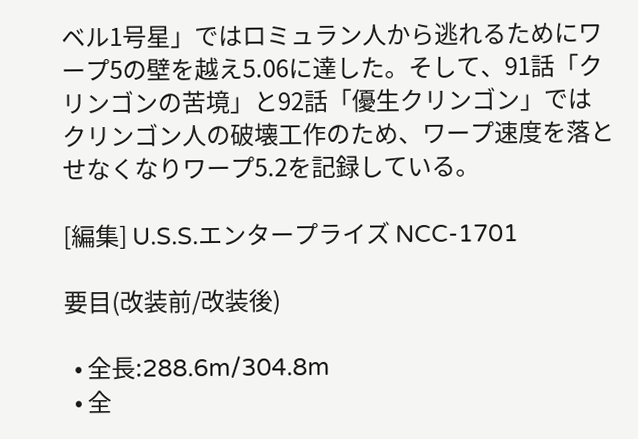ベル1号星」ではロミュラン人から逃れるためにワープ5の壁を越え5.06に達した。そして、91話「クリンゴンの苦境」と92話「優生クリンゴン」ではクリンゴン人の破壊工作のため、ワープ速度を落とせなくなりワープ5.2を記録している。

[編集] U.S.S.エンタープライズ NCC-1701

要目(改装前/改装後)

  • 全長:288.6m/304.8m
  • 全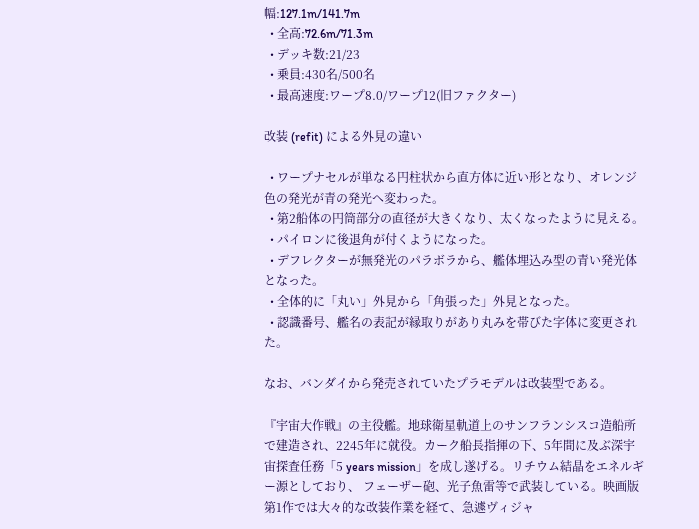幅:127.1m/141.7m
  • 全高:72.6m/71.3m
  • デッキ数:21/23
  • 乗員:430名/500名
  • 最高速度:ワープ8.0/ワープ12(旧ファクター)

改装 (refit) による外見の違い

  • ワープナセルが単なる円柱状から直方体に近い形となり、オレンジ色の発光が青の発光へ変わった。
  • 第2船体の円筒部分の直径が大きくなり、太くなったように見える。
  • パイロンに後退角が付くようになった。
  • デフレクターが無発光のパラボラから、艦体埋込み型の青い発光体となった。
  • 全体的に「丸い」外見から「角張った」外見となった。
  • 認識番号、艦名の表記が縁取りがあり丸みを帯びた字体に変更された。

なお、バンダイから発売されていたプラモデルは改装型である。

『宇宙大作戦』の主役艦。地球衛星軌道上のサンフランシスコ造船所で建造され、2245年に就役。カーク船長指揮の下、5年間に及ぶ深宇宙探査任務「5 years mission」を成し遂げる。リチウム結晶をエネルギー源としており、 フェーザー砲、光子魚雷等で武装している。映画版第1作では大々的な改装作業を経て、急遽ヴィジャ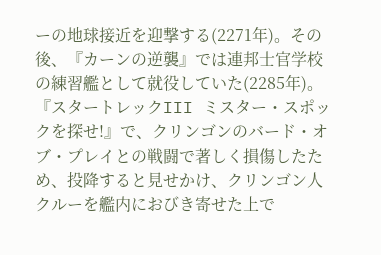ーの地球接近を迎撃する(2271年)。その後、『カーンの逆襲』では連邦士官学校の練習艦として就役していた(2285年)。『スタートレックIII ミスター・スポックを探せ!』で、クリンゴンのバード・オブ・プレイとの戦闘で著しく損傷したため、投降すると見せかけ、クリンゴン人クルーを艦内におびき寄せた上で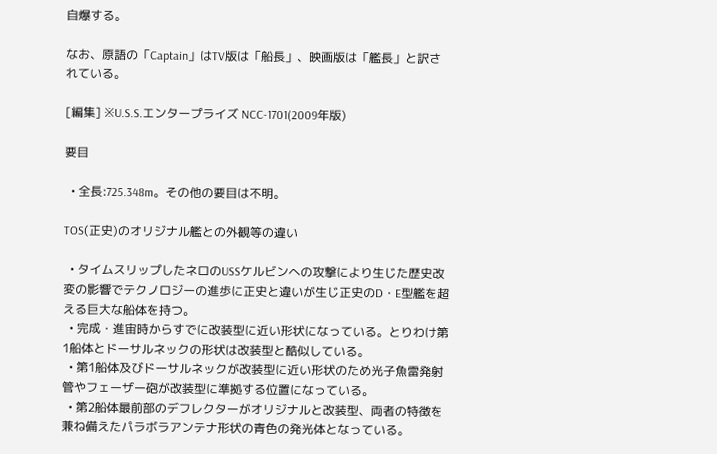自爆する。

なお、原語の「Captain」はTV版は「船長」、映画版は「艦長」と訳されている。

[編集] ※U.S.S.エンタープライズ NCC-1701(2009年版)

要目

  • 全長:725.348m。その他の要目は不明。

TOS(正史)のオリジナル艦との外観等の違い

  • タイムスリップしたネロのUSSケルビンへの攻撃により生じた歴史改変の影響でテクノロジーの進歩に正史と違いが生じ正史のD・E型艦を超える巨大な船体を持つ。
  • 完成・進宙時からすでに改装型に近い形状になっている。とりわけ第1船体とドーサルネックの形状は改装型と酷似している。
  • 第1船体及びドーサルネックが改装型に近い形状のため光子魚雷発射管やフェーザー砲が改装型に準拠する位置になっている。
  • 第2船体最前部のデフレクターがオリジナルと改装型、両者の特徴を兼ね備えたパラボラアンテナ形状の青色の発光体となっている。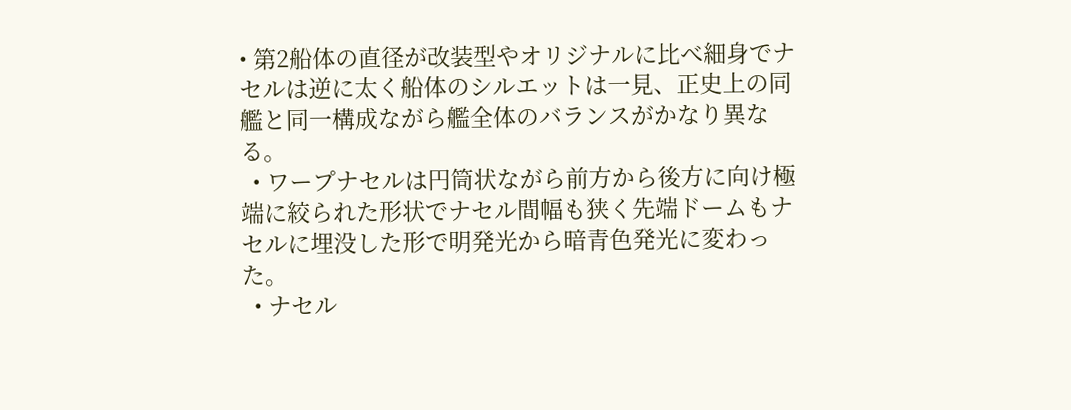• 第2船体の直径が改装型やオリジナルに比べ細身でナセルは逆に太く船体のシルエットは一見、正史上の同艦と同一構成ながら艦全体のバランスがかなり異なる。
  • ワープナセルは円筒状ながら前方から後方に向け極端に絞られた形状でナセル間幅も狭く先端ドームもナセルに埋没した形で明発光から暗青色発光に変わった。
  • ナセル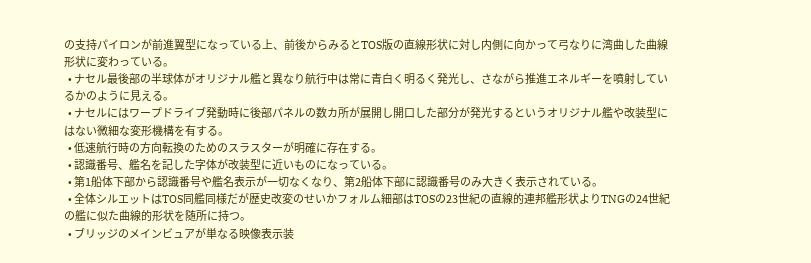の支持パイロンが前進翼型になっている上、前後からみるとTOS版の直線形状に対し内側に向かって弓なりに湾曲した曲線形状に変わっている。
  • ナセル最後部の半球体がオリジナル艦と異なり航行中は常に青白く明るく発光し、さながら推進エネルギーを噴射しているかのように見える。
  • ナセルにはワープドライブ発動時に後部パネルの数カ所が展開し開口した部分が発光するというオリジナル艦や改装型にはない微細な変形機構を有する。
  • 低速航行時の方向転換のためのスラスターが明確に存在する。
  • 認識番号、艦名を記した字体が改装型に近いものになっている。
  • 第1船体下部から認識番号や艦名表示が一切なくなり、第2船体下部に認識番号のみ大きく表示されている。
  • 全体シルエットはTOS同艦同様だが歴史改変のせいかフォルム細部はTOSの23世紀の直線的連邦艦形状よりTNGの24世紀の艦に似た曲線的形状を随所に持つ。
  • ブリッジのメインビュアが単なる映像表示装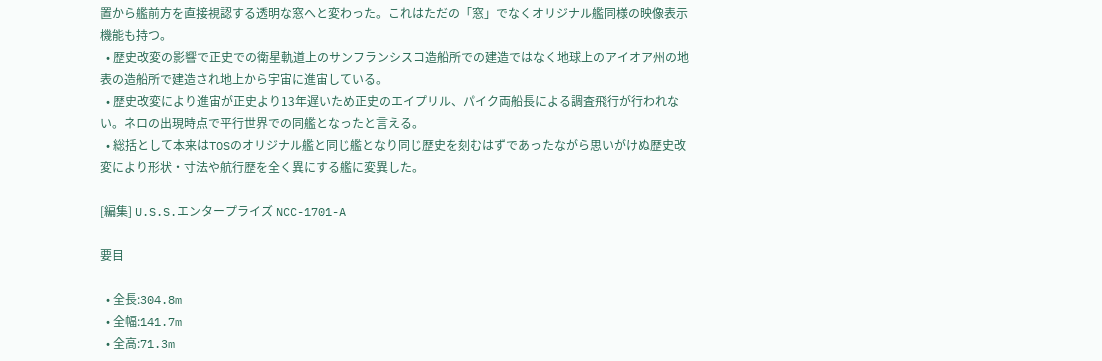置から艦前方を直接視認する透明な窓へと変わった。これはただの「窓」でなくオリジナル艦同様の映像表示機能も持つ。
  • 歴史改変の影響で正史での衛星軌道上のサンフランシスコ造船所での建造ではなく地球上のアイオア州の地表の造船所で建造され地上から宇宙に進宙している。
  • 歴史改変により進宙が正史より13年遅いため正史のエイプリル、パイク両船長による調査飛行が行われない。ネロの出現時点で平行世界での同艦となったと言える。
  • 総括として本来はTOSのオリジナル艦と同じ艦となり同じ歴史を刻むはずであったながら思いがけぬ歴史改変により形状・寸法や航行歴を全く異にする艦に変異した。

[編集] U.S.S.エンタープライズ NCC-1701-A

要目

  • 全長:304.8m
  • 全幅:141.7m
  • 全高:71.3m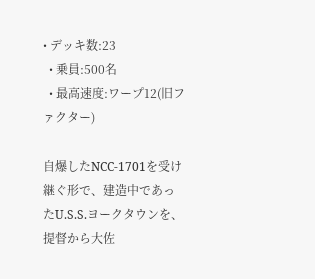• デッキ数:23
  • 乗員:500名
  • 最高速度:ワープ12(旧ファクター)

自爆したNCC-1701を受け継ぐ形で、建造中であったU.S.S.ヨークタウンを、提督から大佐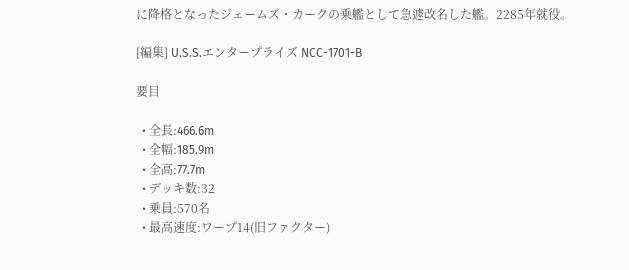に降格となったジェームズ・カークの乗艦として急遽改名した艦。2285年就役。

[編集] U.S.S.エンタープライズ NCC-1701-B

要目

  • 全長:466.6m
  • 全幅:185.9m
  • 全高:77.7m
  • デッキ数:32
  • 乗員:570名
  • 最高速度:ワープ14(旧ファクター)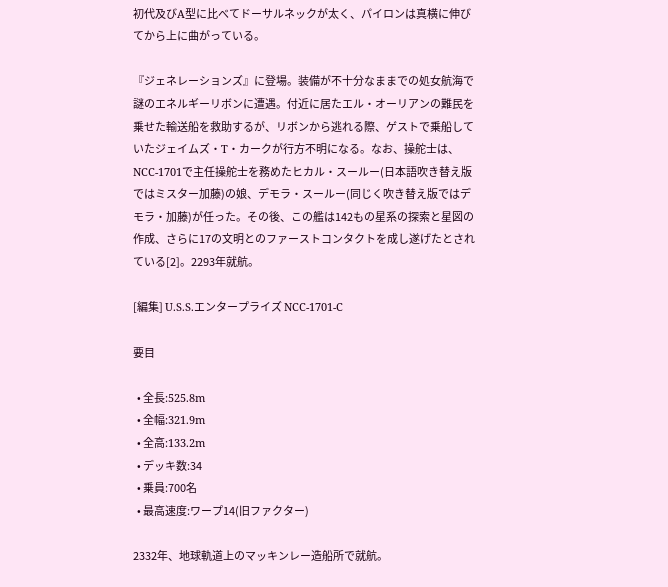初代及びA型に比べてドーサルネックが太く、パイロンは真横に伸びてから上に曲がっている。

『ジェネレーションズ』に登場。装備が不十分なままでの処女航海で謎のエネルギーリボンに遭遇。付近に居たエル・オーリアンの難民を乗せた輸送船を救助するが、リボンから逃れる際、ゲストで乗船していたジェイムズ・T・カークが行方不明になる。なお、操舵士は、NCC-1701で主任操舵士を務めたヒカル・スールー(日本語吹き替え版ではミスター加藤)の娘、デモラ・スールー(同じく吹き替え版ではデモラ・加藤)が任った。その後、この艦は142もの星系の探索と星図の作成、さらに17の文明とのファーストコンタクトを成し遂げたとされている[2]。2293年就航。

[編集] U.S.S.エンタープライズ NCC-1701-C

要目

  • 全長:525.8m
  • 全幅:321.9m
  • 全高:133.2m
  • デッキ数:34
  • 乗員:700名
  • 最高速度:ワープ14(旧ファクター)

2332年、地球軌道上のマッキンレー造船所で就航。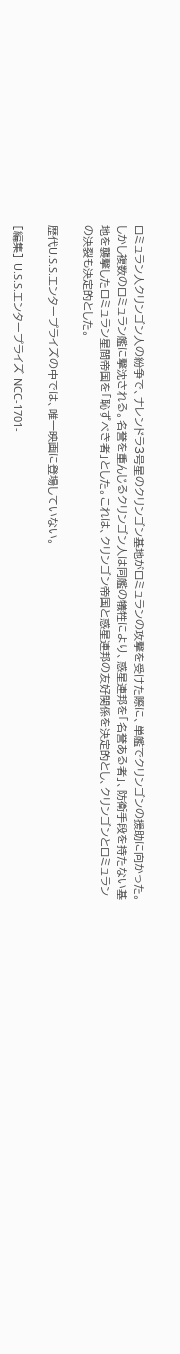ロミュラン人クリンゴン人の紛争で、ナレンドラ3号星のクリンゴン基地がロミュランの攻撃を受けた際に、単艦でクリンゴンの援助に向かった。しかし複数のロミュラン艦に撃沈される。名誉を重んじるクリンゴン人は同艦の犠牲により、惑星連邦を「名誉ある者」、防衛手段を持たない基地を襲撃したロミュラン星間帝国を「恥ずべき者」とした。これは、クリンゴン帝国と惑星連邦の友好関係を決定的とし、クリンゴンとロミュランの決裂も決定的とした。

歴代U.S.S.エンタープライズの中では、唯一映画に登場していない。

[編集] U.S.S.エンタープライズ NCC-1701-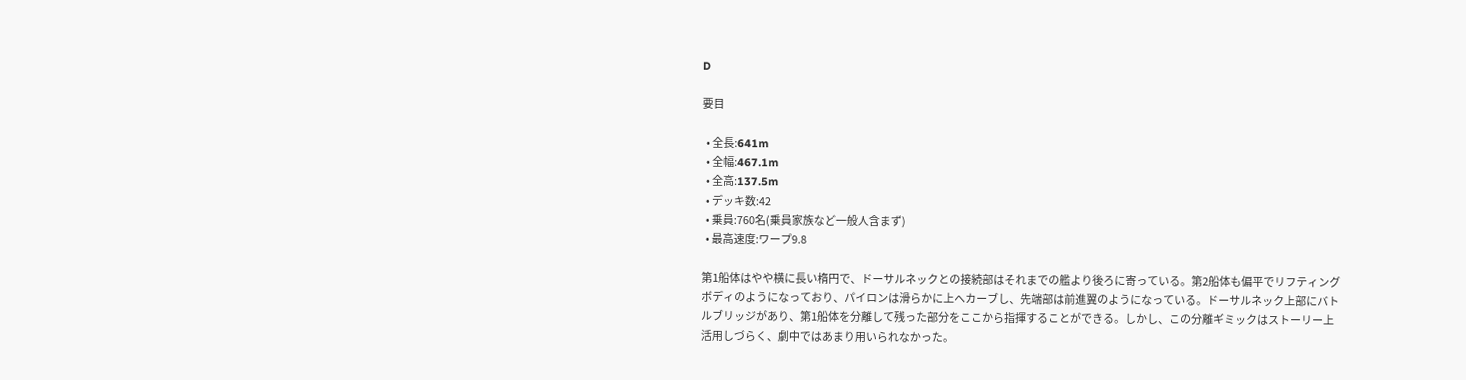D

要目

  • 全長:641m
  • 全幅:467.1m
  • 全高:137.5m
  • デッキ数:42
  • 乗員:760名(乗員家族など一般人含まず)
  • 最高速度:ワープ9.8

第1船体はやや横に長い楕円で、ドーサルネックとの接続部はそれまでの艦より後ろに寄っている。第2船体も偏平でリフティングボディのようになっており、パイロンは滑らかに上へカーブし、先端部は前進翼のようになっている。ドーサルネック上部にバトルブリッジがあり、第1船体を分離して残った部分をここから指揮することができる。しかし、この分離ギミックはストーリー上活用しづらく、劇中ではあまり用いられなかった。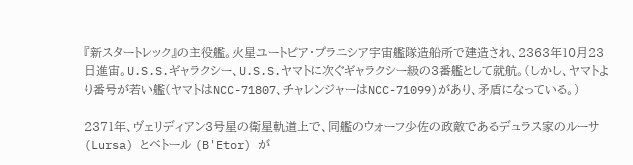『新スタートレック』の主役艦。火星ユートピア・プラニシア宇宙艦隊造船所で建造され、2363年10月23日進宙。U.S.S.ギャラクシー、U.S.S.ヤマトに次ぐギャラクシー級の3番艦として就航。(しかし、ヤマトより番号が若い艦(ヤマトはNCC-71807、チャレンジャーはNCC-71099)があり、矛盾になっている。)

2371年、ヴェリディアン3号星の衛星軌道上で、同艦のウォーフ少佐の政敵であるデュラス家のルーサ (Lursa) とベトール (B'Etor) が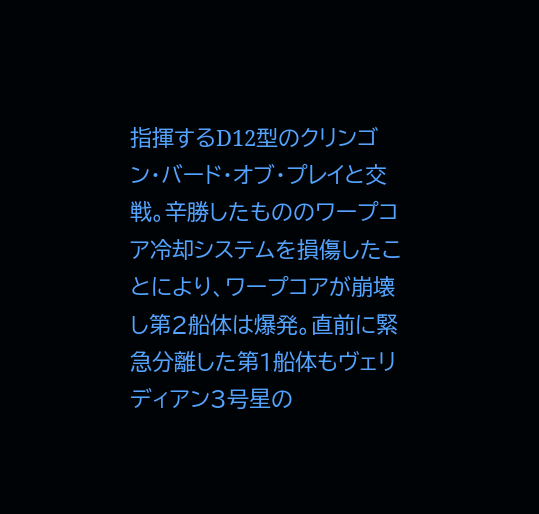指揮するD12型のクリンゴン・バード・オブ・プレイと交戦。辛勝したもののワープコア冷却システムを損傷したことにより、ワープコアが崩壊し第2船体は爆発。直前に緊急分離した第1船体もヴェリディアン3号星の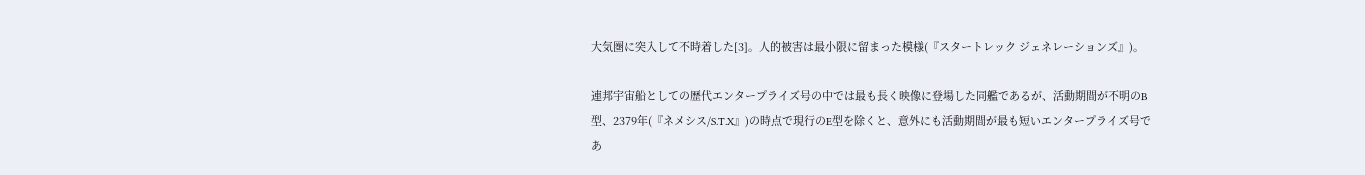大気圏に突入して不時着した[3]。人的被害は最小限に留まった模様(『スタートレック ジェネレーションズ』)。

連邦宇宙船としての歴代エンタープライズ号の中では最も長く映像に登場した同艦であるが、活動期間が不明のB型、2379年(『ネメシス/S.T.X』)の時点で現行のE型を除くと、意外にも活動期間が最も短いエンタープライズ号であ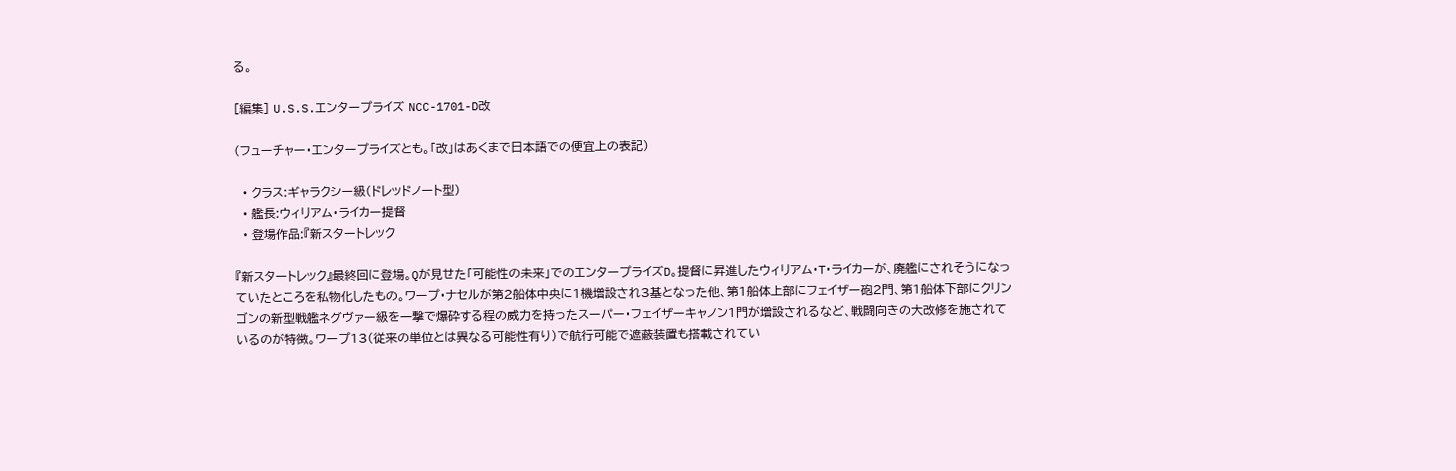る。

[編集] U.S.S.エンタープライズ NCC-1701-D改

(フューチャー・エンタープライズとも。「改」はあくまで日本語での便宜上の表記)

  • クラス:ギャラクシー級(ドレッドノート型)
  • 艦長:ウィリアム・ライカー提督
  • 登場作品:『新スタートレック

『新スタートレック』最終回に登場。Qが見せた「可能性の未来」でのエンタープライズD。提督に昇進したウィリアム・T・ライカーが、廃艦にされそうになっていたところを私物化したもの。ワープ・ナセルが第2船体中央に1機増設され3基となった他、第1船体上部にフェイザー砲2門、第1船体下部にクリンゴンの新型戦艦ネグヴァー級を一撃で爆砕する程の威力を持ったスーパー・フェイザーキャノン1門が増設されるなど、戦闘向きの大改修を施されているのが特徴。ワープ13(従来の単位とは異なる可能性有り)で航行可能で遮蔽装置も搭載されてい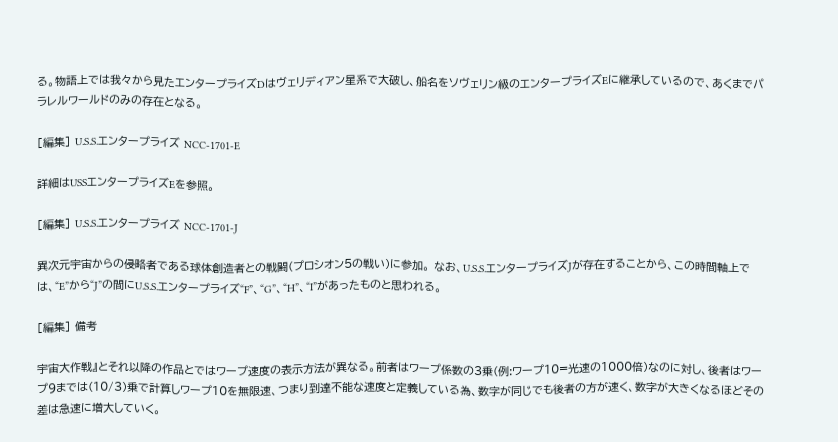る。物語上では我々から見たエンタープライズDはヴェリディアン星系で大破し、船名をソヴェリン級のエンタープライズEに継承しているので、あくまでパラレルワールドのみの存在となる。

[編集] U.S.S.エンタープライズ NCC-1701-E

詳細はUSSエンタープライズEを参照。

[編集] U.S.S.エンタープライズ NCC-1701-J

異次元宇宙からの侵略者である球体創造者との戦闘(プロシオン5の戦い)に参加。 なお、U.S.S.エンタープライズJが存在することから、この時間軸上では、“E”から“J”の間にU.S.S.エンタープライズ“F”、“G”、“H”、“I”があったものと思われる。

[編集] 備考

宇宙大作戦』とそれ以降の作品とではワープ速度の表示方法が異なる。前者はワープ係数の3乗(例:ワープ10=光速の1000倍)なのに対し、後者はワープ9までは(10/3)乗で計算しワープ10を無限速、つまり到達不能な速度と定義している為、数字が同じでも後者の方が速く、数字が大きくなるほどその差は急速に増大していく。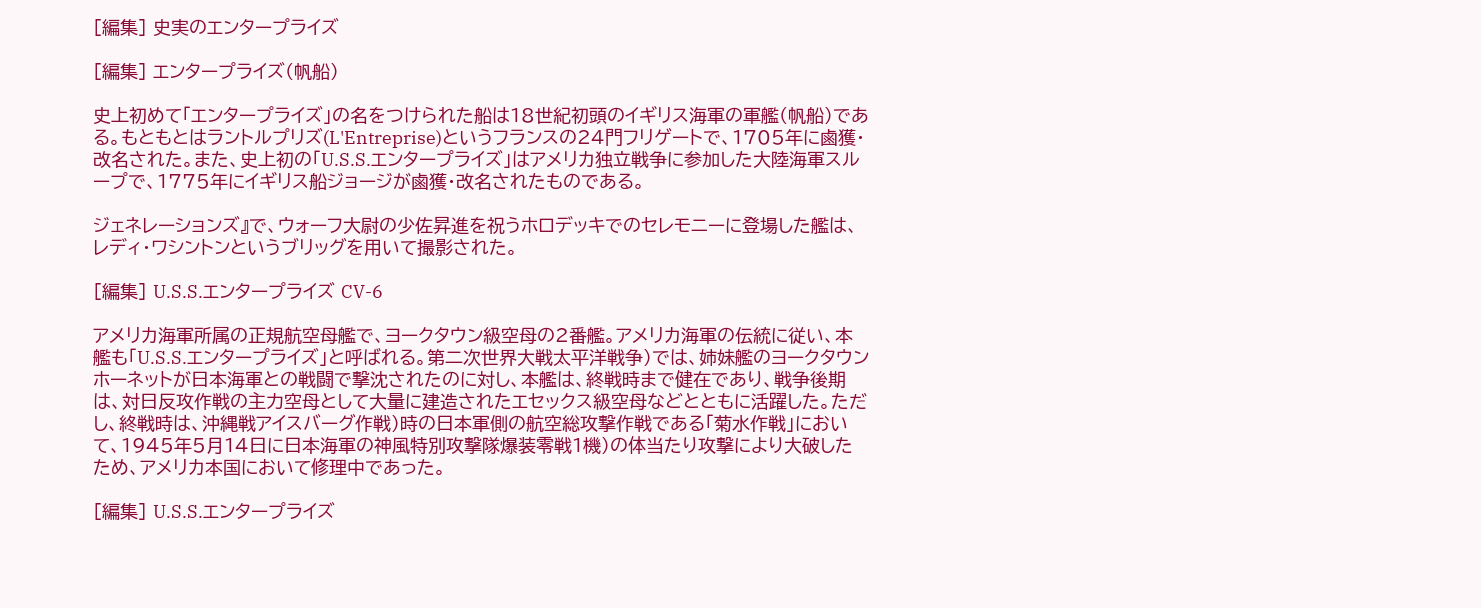[編集] 史実のエンタープライズ

[編集] エンタープライズ(帆船)

史上初めて「エンタープライズ」の名をつけられた船は18世紀初頭のイギリス海軍の軍艦(帆船)である。もともとはラントルプリズ(L'Entreprise)というフランスの24門フリゲートで、1705年に鹵獲・改名された。また、史上初の「U.S.S.エンタープライズ」はアメリカ独立戦争に参加した大陸海軍スループで、1775年にイギリス船ジョージが鹵獲・改名されたものである。

ジェネレーションズ』で、ウォーフ大尉の少佐昇進を祝うホロデッキでのセレモニーに登場した艦は、レディ・ワシントンというブリッグを用いて撮影された。

[編集] U.S.S.エンタープライズ CV-6

アメリカ海軍所属の正規航空母艦で、ヨークタウン級空母の2番艦。アメリカ海軍の伝統に従い、本艦も「U.S.S.エンタープライズ」と呼ばれる。第二次世界大戦太平洋戦争)では、姉妹艦のヨークタウンホーネットが日本海軍との戦闘で撃沈されたのに対し、本艦は、終戦時まで健在であり、戦争後期は、対日反攻作戦の主力空母として大量に建造されたエセックス級空母などとともに活躍した。ただし、終戦時は、沖縄戦アイスバーグ作戦)時の日本軍側の航空総攻撃作戦である「菊水作戦」において、1945年5月14日に日本海軍の神風特別攻撃隊爆装零戦1機)の体当たり攻撃により大破したため、アメリカ本国において修理中であった。

[編集] U.S.S.エンタープライズ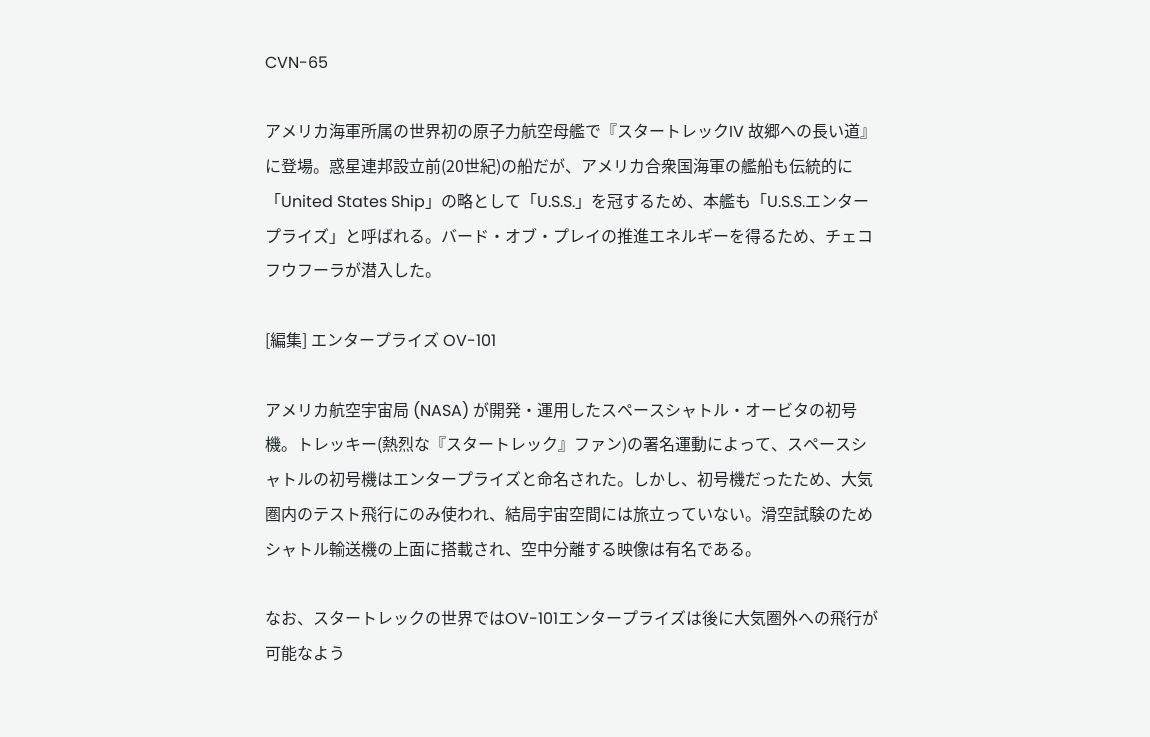CVN-65

アメリカ海軍所属の世界初の原子力航空母艦で『スタートレックIV 故郷への長い道』に登場。惑星連邦設立前(20世紀)の船だが、アメリカ合衆国海軍の艦船も伝統的に「United States Ship」の略として「U.S.S.」を冠するため、本艦も「U.S.S.エンタープライズ」と呼ばれる。バード・オブ・プレイの推進エネルギーを得るため、チェコフウフーラが潜入した。

[編集] エンタープライズ OV-101

アメリカ航空宇宙局 (NASA) が開発・運用したスペースシャトル・オービタの初号機。トレッキー(熱烈な『スタートレック』ファン)の署名運動によって、スペースシャトルの初号機はエンタープライズと命名された。しかし、初号機だったため、大気圏内のテスト飛行にのみ使われ、結局宇宙空間には旅立っていない。滑空試験のためシャトル輸送機の上面に搭載され、空中分離する映像は有名である。

なお、スタートレックの世界ではOV-101エンタープライズは後に大気圏外への飛行が可能なよう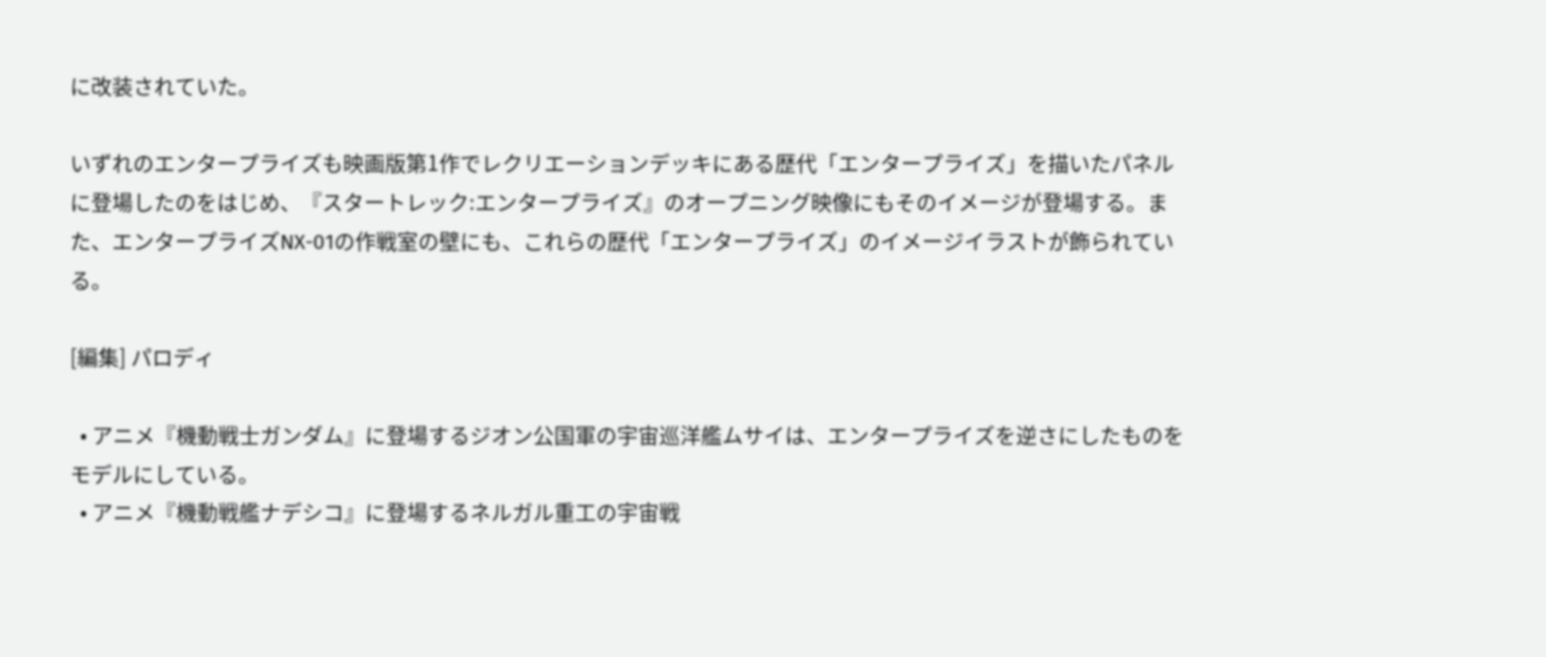に改装されていた。

いずれのエンタープライズも映画版第1作でレクリエーションデッキにある歴代「エンタープライズ」を描いたパネルに登場したのをはじめ、『スタートレック:エンタープライズ』のオープニング映像にもそのイメージが登場する。また、エンタープライズNX-01の作戦室の壁にも、これらの歴代「エンタープライズ」のイメージイラストが飾られている。

[編集] パロディ

  • アニメ『機動戦士ガンダム』に登場するジオン公国軍の宇宙巡洋艦ムサイは、エンタープライズを逆さにしたものをモデルにしている。
  • アニメ『機動戦艦ナデシコ』に登場するネルガル重工の宇宙戦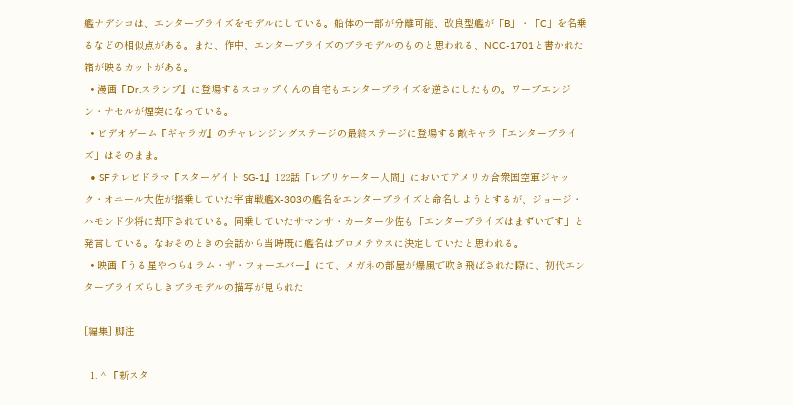艦ナデシコは、エンタープライズをモデルにしている。船体の一部が分離可能、改良型艦が「B」・「C」を名乗るなどの相似点がある。また、作中、エンタープライズのプラモデルのものと思われる、NCC-1701と書かれた箱が映るカットがある。
  • 漫画『Dr.スランプ』に登場するスコップくんの自宅もエンタープライズを逆さにしたもの。ワープエンジン・ナセルが煙突になっている。
  • ビデオゲーム『ギャラガ』のチャレンジングステージの最終ステージに登場する敵キャラ「エンタープライズ」はそのまま。
  • SFテレビドラマ『スターゲイト SG-1』122話「レプリケーター人間」においてアメリカ合衆国空軍ジャック・オニール大佐が搭乗していた宇宙戦艦X-303の艦名をエンタープライズと命名しようとするが、ジョージ・ハモンド少将に却下されている。同乗していたサマンサ・カーター少佐も「エンタープライズはまずいです」と発言している。なおそのときの会話から当時既に艦名はプロメテウスに決定していたと思われる。
  • 映画『うる星やつら4 ラム・ザ・フォーエバー』にて、メガネの部屋が爆風で吹き飛ばされた際に、初代エンタープライズらしきプラモデルの描写が見られた

[編集] 脚注

  1. ^ 『新スタ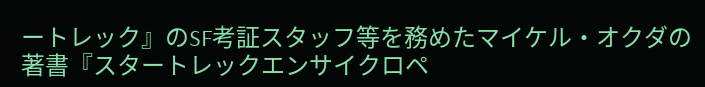ートレック』のSF考証スタッフ等を務めたマイケル・オクダの著書『スタートレックエンサイクロペ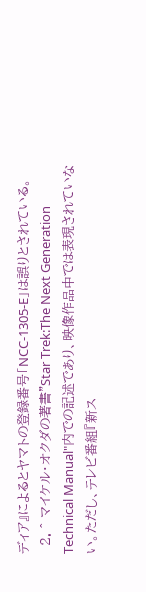ディア』によるとヤマトの登録番号「NCC-1305-E」は誤りとされている。
  2. ^ マイケル・オクダの著書"Star Trek:The Next Generation Technical Manual"内での記述であり、映像作品中では表現されていない。ただし、テレビ番組『新ス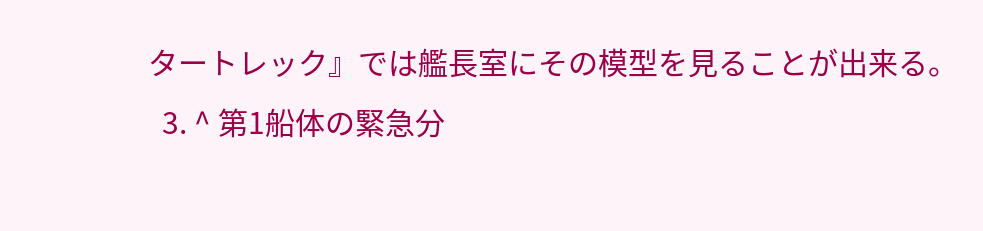タートレック』では艦長室にその模型を見ることが出来る。
  3. ^ 第1船体の緊急分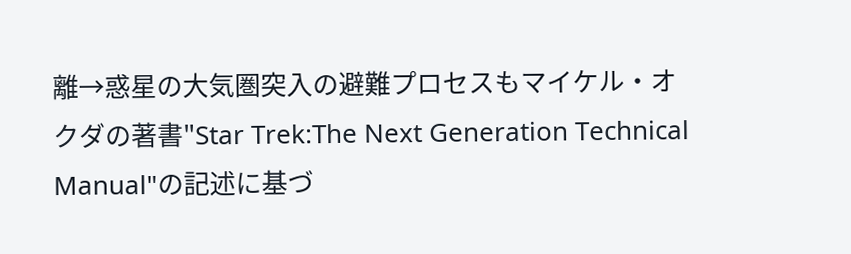離→惑星の大気圏突入の避難プロセスもマイケル・オクダの著書"Star Trek:The Next Generation Technical Manual"の記述に基づ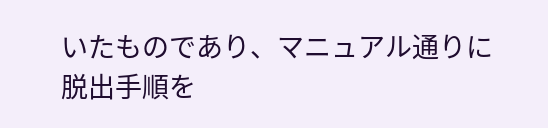いたものであり、マニュアル通りに脱出手順を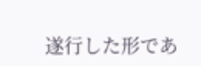遂行した形であ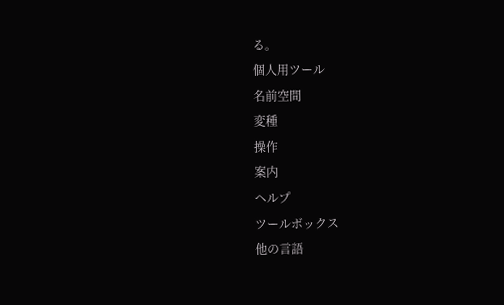る。
個人用ツール
名前空間
変種
操作
案内
ヘルプ
ツールボックス
他の言語